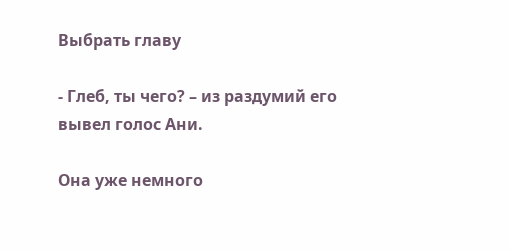Выбрать главу

- Глеб, ты чего? – из раздумий его вывел голос Ани.

Она уже немного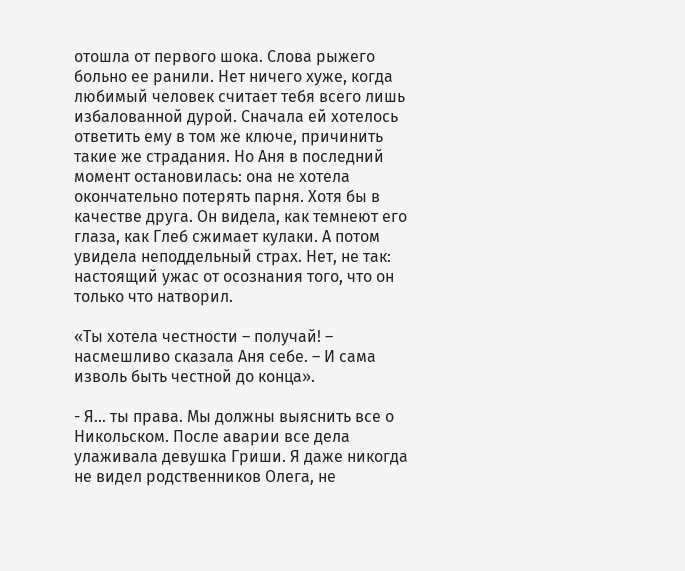отошла от первого шока. Слова рыжего больно ее ранили. Нет ничего хуже, когда любимый человек считает тебя всего лишь избалованной дурой. Сначала ей хотелось ответить ему в том же ключе, причинить такие же страдания. Но Аня в последний момент остановилась: она не хотела окончательно потерять парня. Хотя бы в качестве друга. Он видела, как темнеют его глаза, как Глеб сжимает кулаки. А потом увидела неподдельный страх. Нет, не так: настоящий ужас от осознания того, что он только что натворил.

«Ты хотела честности – получай! – насмешливо сказала Аня себе. – И сама изволь быть честной до конца».

- Я… ты права. Мы должны выяснить все о Никольском. После аварии все дела улаживала девушка Гриши. Я даже никогда не видел родственников Олега, не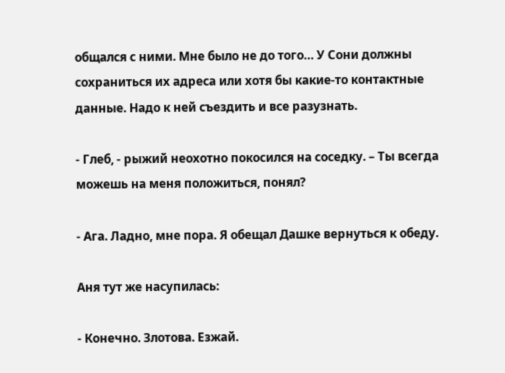общался с ними. Мне было не до того… У Сони должны сохраниться их адреса или хотя бы какие-то контактные данные. Надо к ней съездить и все разузнать.

- Глеб, - рыжий неохотно покосился на соседку. – Ты всегда можешь на меня положиться, понял?

- Ага. Ладно, мне пора. Я обещал Дашке вернуться к обеду.

Аня тут же насупилась:

- Конечно. Злотова. Езжай.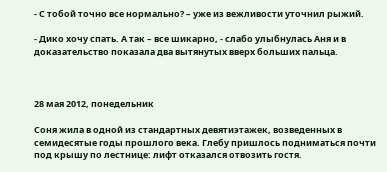- С тобой точно все нормально? – уже из вежливости уточнил рыжий.

- Дико хочу спать. А так – все шикарно, - слабо улыбнулась Аня и в доказательство показала два вытянутых вверх больших пальца.



28 мая 2012, понедельник

Соня жила в одной из стандартных девятиэтажек, возведенных в семидесятые годы прошлого века. Глебу пришлось подниматься почти под крышу по лестнице: лифт отказался отвозить гостя.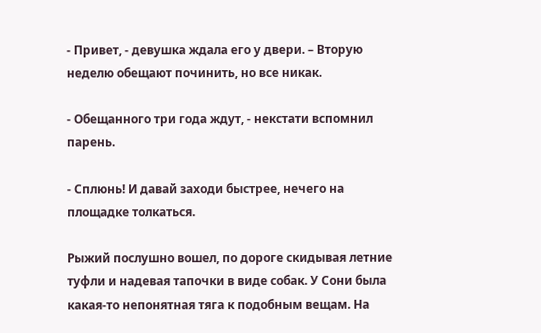- Привет, - девушка ждала его у двери. – Вторую неделю обещают починить, но все никак.

- Обещанного три года ждут, - некстати вспомнил парень.

- Сплюнь! И давай заходи быстрее, нечего на площадке толкаться.

Рыжий послушно вошел, по дороге скидывая летние туфли и надевая тапочки в виде собак. У Сони была какая-то непонятная тяга к подобным вещам. На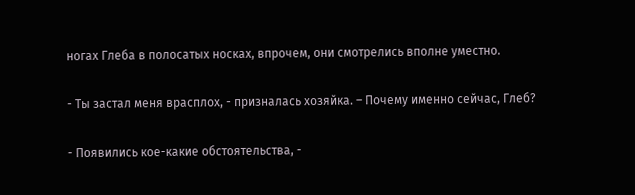ногах Глеба в полосатых носках, впрочем, они смотрелись вполне уместно.

- Ты застал меня врасплох, - призналась хозяйка. – Почему именно сейчас, Глеб?

- Появились кое-какие обстоятельства, -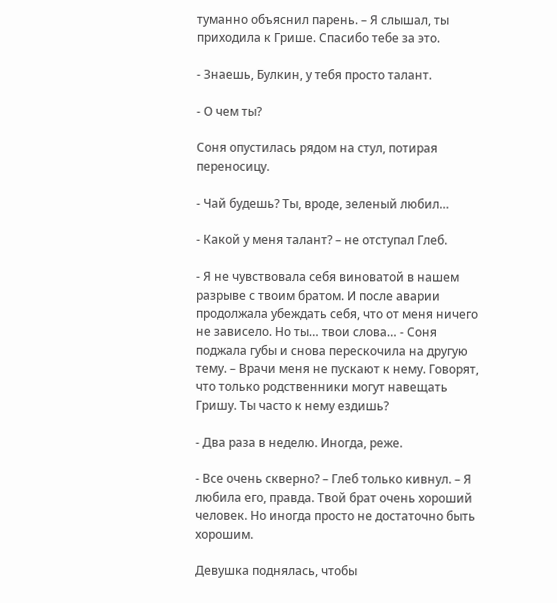туманно объяснил парень. – Я слышал, ты приходила к Грише. Спасибо тебе за это.

- Знаешь, Булкин, у тебя просто талант.

- О чем ты?

Соня опустилась рядом на стул, потирая переносицу.

- Чай будешь? Ты, вроде, зеленый любил…

- Какой у меня талант? – не отступал Глеб.

- Я не чувствовала себя виноватой в нашем разрыве с твоим братом. И после аварии продолжала убеждать себя, что от меня ничего не зависело. Но ты… твои слова… - Соня поджала губы и снова перескочила на другую тему. – Врачи меня не пускают к нему. Говорят, что только родственники могут навещать Гришу. Ты часто к нему ездишь?

- Два раза в неделю. Иногда, реже.

- Все очень скверно? – Глеб только кивнул. – Я любила его, правда. Твой брат очень хороший человек. Но иногда просто не достаточно быть хорошим.

Девушка поднялась, чтобы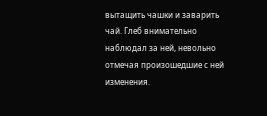вытащить чашки и заварить чай. Глеб внимательно наблюдал за ней, невольно отмечая произошедшие с ней изменения.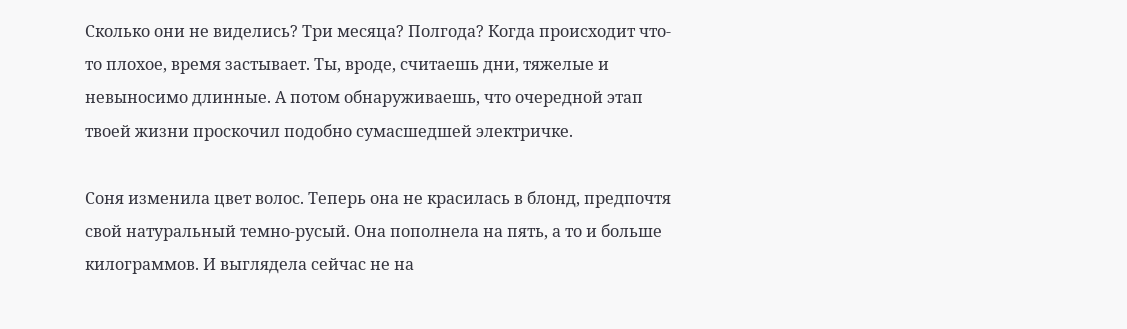Сколько они не виделись? Три месяца? Полгода? Когда происходит что-то плохое, время застывает. Ты, вроде, считаешь дни, тяжелые и невыносимо длинные. А потом обнаруживаешь, что очередной этап твоей жизни проскочил подобно сумасшедшей электричке.

Соня изменила цвет волос. Теперь она не красилась в блонд, предпочтя свой натуральный темно-русый. Она пополнела на пять, а то и больше килограммов. И выглядела сейчас не на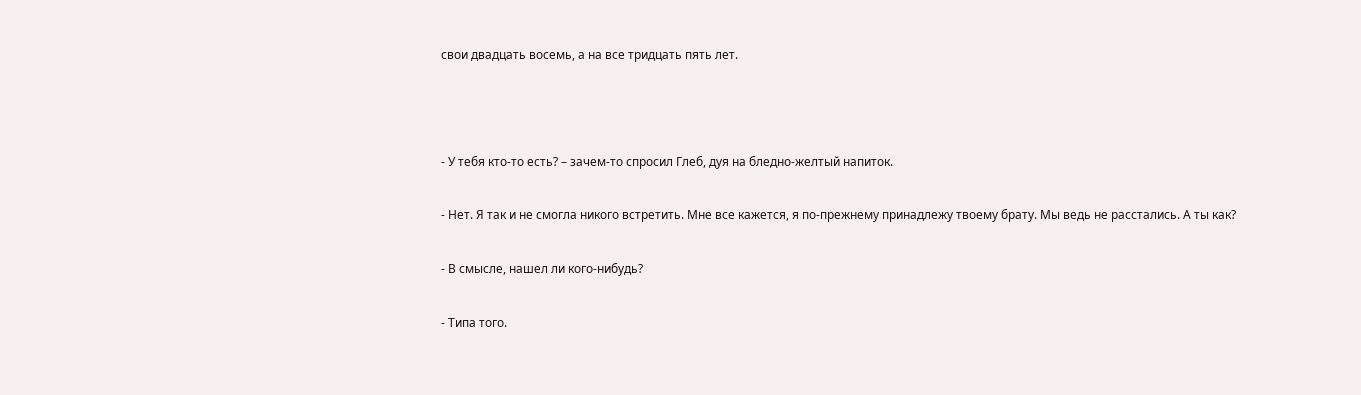свои двадцать восемь, а на все тридцать пять лет.



- У тебя кто-то есть? – зачем-то спросил Глеб, дуя на бледно-желтый напиток.

- Нет. Я так и не смогла никого встретить. Мне все кажется, я по-прежнему принадлежу твоему брату. Мы ведь не расстались. А ты как?

- В смысле, нашел ли кого-нибудь?

- Типа того.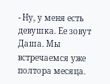- Ну, у меня есть девушка. Ее зовут Даша. Мы встречаемся уже полтора месяца.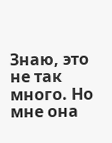Знаю, это не так много. Но мне она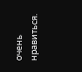очень нравиться.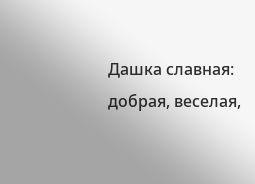Дашка славная: добрая, веселая,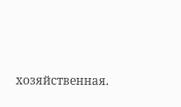хозяйственная.